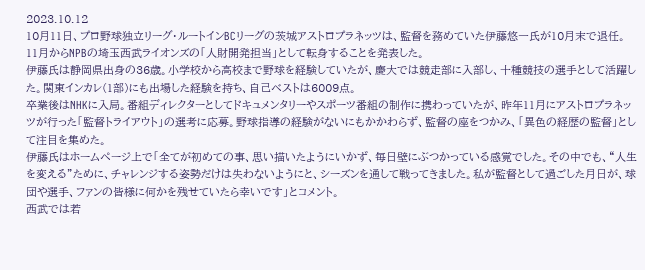2023.10.12
10月11日、プロ野球独立リーグ・ルートインBCリーグの茨城アストロプラネッツは、監督を務めていた伊藤悠一氏が10月末で退任。11月からNPBの埼玉西武ライオンズの「人財開発担当」として転身することを発表した。
伊藤氏は静岡県出身の36歳。小学校から高校まで野球を経験していたが、慶大では競走部に入部し、十種競技の選手として活躍した。関東インカレ(1部)にも出場した経験を持ち、自己ベストは6009点。
卒業後はNHKに入局。番組ディレクターとしてドキュメンタリーやスポーツ番組の制作に携わっていたが、昨年11月にアストロプラネッツが行った「監督トライアウト」の選考に応募。野球指導の経験がないにもかかわらず、監督の座をつかみ、「異色の経歴の監督」として注目を集めた。
伊藤氏はホームページ上で「全てが初めての事、思い描いたようにいかず、毎日壁にぶつかっている感覚でした。その中でも、“人生を変える”ために、チャレンジする姿勢だけは失わないようにと、シーズンを通して戦ってきました。私が監督として過ごした月日が、球団や選手、ファンの皆様に何かを残せていたら幸いです」とコメント。
西武では若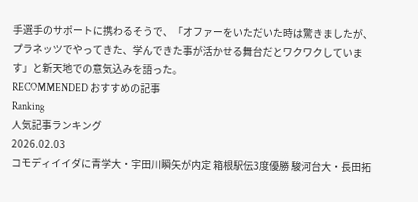手選手のサポートに携わるそうで、「オファーをいただいた時は驚きましたが、プラネッツでやってきた、学んできた事が活かせる舞台だとワクワクしています」と新天地での意気込みを語った。
RECOMMENDED おすすめの記事
Ranking
人気記事ランキング
2026.02.03
コモディイイダに青学大・宇田川瞬矢が内定 箱根駅伝3度優勝 駿河台大・長田拓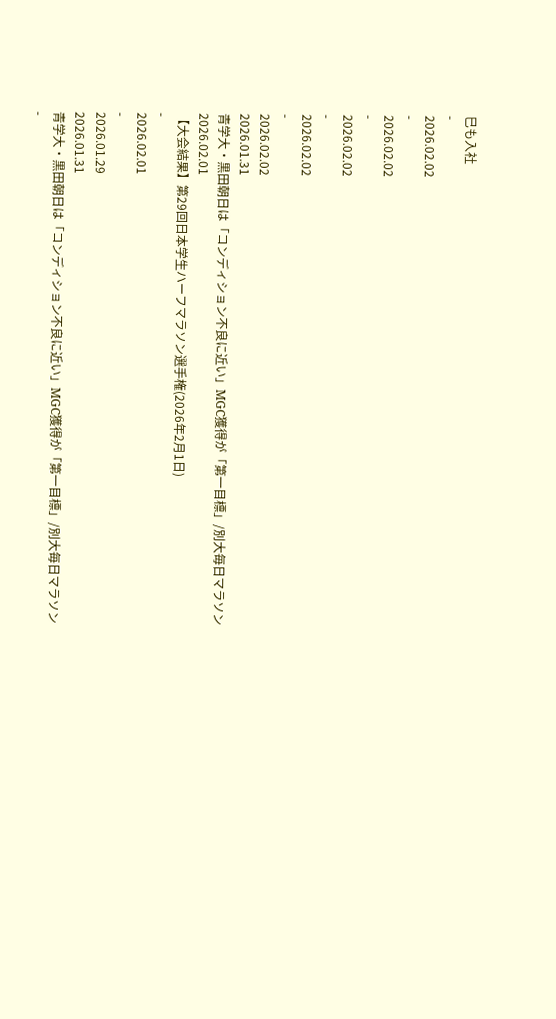巳も入社
-
2026.02.02
-
2026.02.02
-
2026.02.02
-
2026.02.02
-
2026.02.02
2026.01.31
青学大・黒田朝日は「コンディション不良に近い」MGC獲得が「第一目標」/別大毎日マラソン
2026.02.01
【大会結果】第29回日本学生ハーフマラソン選手権(2026年2月1日)
-
2026.02.01
-
2026.01.29
2026.01.31
青学大・黒田朝日は「コンディション不良に近い」MGC獲得が「第一目標」/別大毎日マラソン
-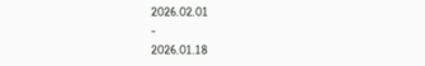2026.02.01
-
2026.01.18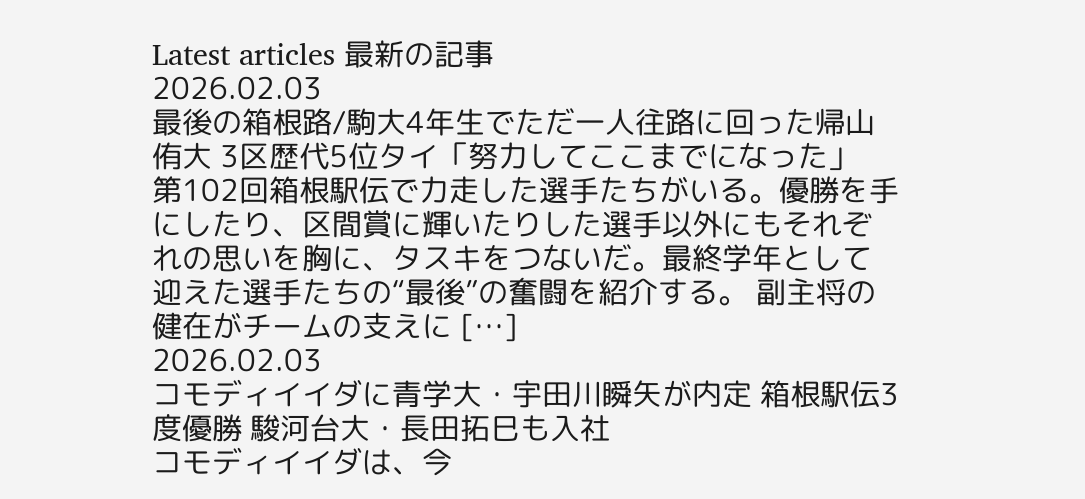Latest articles 最新の記事
2026.02.03
最後の箱根路/駒大4年生でただ一人往路に回った帰山侑大 3区歴代5位タイ「努力してここまでになった」
第102回箱根駅伝で力走した選手たちがいる。優勝を手にしたり、区間賞に輝いたりした選手以外にもそれぞれの思いを胸に、タスキをつないだ。最終学年として迎えた選手たちの“最後”の奮闘を紹介する。 副主将の健在がチームの支えに […]
2026.02.03
コモディイイダに青学大・宇田川瞬矢が内定 箱根駅伝3度優勝 駿河台大・長田拓巳も入社
コモディイイダは、今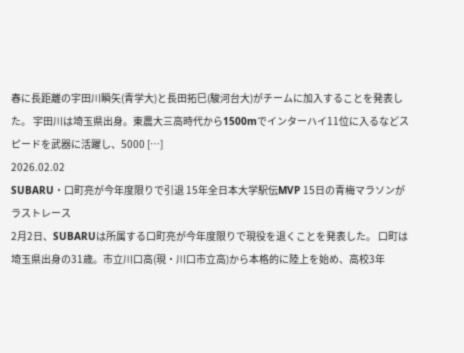春に長距離の宇田川瞬矢(青学大)と長田拓巳(駿河台大)がチームに加入することを発表した。 宇田川は埼玉県出身。東農大三高時代から1500mでインターハイ11位に入るなどスピードを武器に活躍し、5000 […]
2026.02.02
SUBARU・口町亮が今年度限りで引退 15年全日本大学駅伝MVP 15日の青梅マラソンがラストレース
2月2日、SUBARUは所属する口町亮が今年度限りで現役を退くことを発表した。 口町は埼玉県出身の31歳。市立川口高(現・川口市立高)から本格的に陸上を始め、高校3年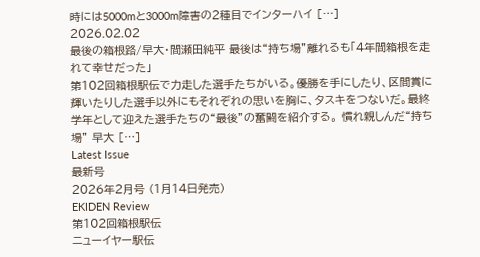時には5000mと3000m障害の2種目でインターハイ […]
2026.02.02
最後の箱根路/早大・間瀬田純平 最後は“持ち場”離れるも「4年間箱根を走れて幸せだった」
第102回箱根駅伝で力走した選手たちがいる。優勝を手にしたり、区間賞に輝いたりした選手以外にもそれぞれの思いを胸に、タスキをつないだ。最終学年として迎えた選手たちの“最後”の奮闘を紹介する。 慣れ親しんだ“持ち場” 早大 […]
Latest Issue
最新号
2026年2月号 (1月14日発売)
EKIDEN Review
第102回箱根駅伝
ニューイヤー駅伝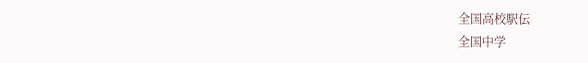全国高校駅伝
全国中学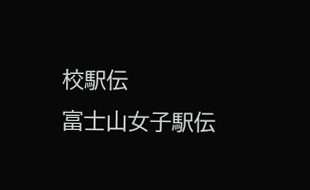校駅伝
富士山女子駅伝